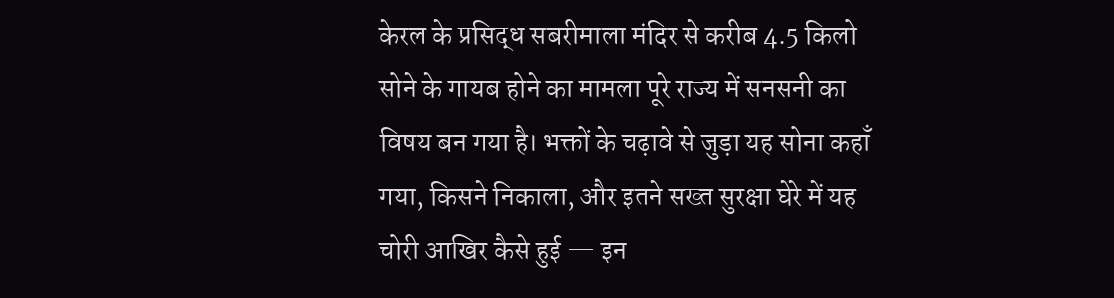केरल के प्रसिद्ध सबरीमाला मंदिर से करीब 4.5 किलो सोने के गायब होने का मामला पूरे राज्य में सनसनी का विषय बन गया है। भक्तों के चढ़ावे से जुड़ा यह सोना कहाँ गया, किसने निकाला, और इतने सख्त सुरक्षा घेरे में यह चोरी आखिर कैसे हुई — इन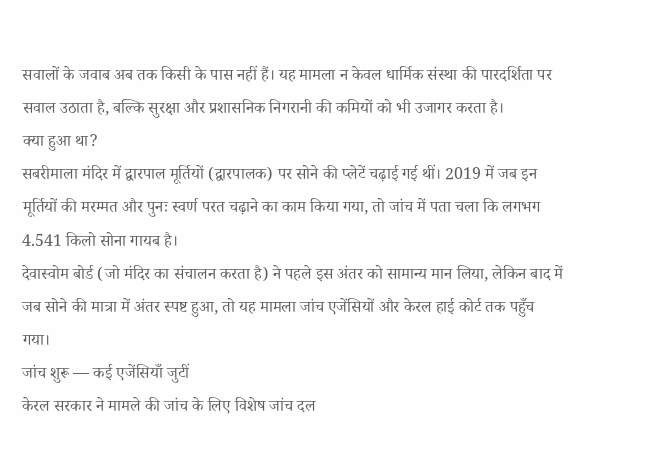सवालों के जवाब अब तक किसी के पास नहीं हैं। यह मामला न केवल धार्मिक संस्था की पारदर्शिता पर सवाल उठाता है, बल्कि सुरक्षा और प्रशासनिक निगरानी की कमियों को भी उजागर करता है।
क्या हुआ था?
सबरीमाला मंदिर में द्वारपाल मूर्तियों (द्वारपालक) पर सोने की प्लेटें चढ़ाई गई थीं। 2019 में जब इन मूर्तियों की मरम्मत और पुनः स्वर्ण परत चढ़ाने का काम किया गया, तो जांच में पता चला कि लगभग 4.541 किलो सोना गायब है।
देवास्वोम बोर्ड (जो मंदिर का संचालन करता है) ने पहले इस अंतर को सामान्य मान लिया, लेकिन बाद में जब सोने की मात्रा में अंतर स्पष्ट हुआ, तो यह मामला जांच एजेंसियों और केरल हाई कोर्ट तक पहुँच गया।
जांच शुरू — कई एजेंसियाँ जुटीं
केरल सरकार ने मामले की जांच के लिए विशेष जांच दल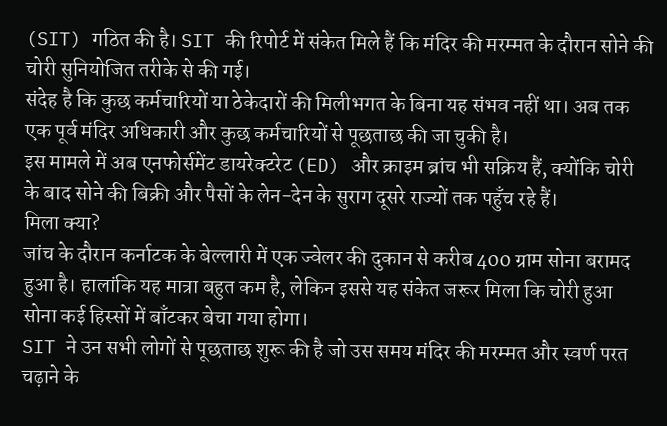(SIT) गठित की है। SIT की रिपोर्ट में संकेत मिले हैं कि मंदिर की मरम्मत के दौरान सोने की चोरी सुनियोजित तरीके से की गई।
संदेह है कि कुछ कर्मचारियों या ठेकेदारों की मिलीभगत के बिना यह संभव नहीं था। अब तक एक पूर्व मंदिर अधिकारी और कुछ कर्मचारियों से पूछताछ की जा चुकी है।
इस मामले में अब एनफोर्समेंट डायरेक्टरेट (ED) और क्राइम ब्रांच भी सक्रिय हैं, क्योंकि चोरी के बाद सोने की बिक्री और पैसों के लेन-देन के सुराग दूसरे राज्यों तक पहुँच रहे हैं।
मिला क्या?
जांच के दौरान कर्नाटक के बेल्लारी में एक ज्वेलर की दुकान से करीब 400 ग्राम सोना बरामद हुआ है। हालांकि यह मात्रा बहुत कम है, लेकिन इससे यह संकेत जरूर मिला कि चोरी हुआ सोना कई हिस्सों में बाँटकर बेचा गया होगा।
SIT ने उन सभी लोगों से पूछताछ शुरू की है जो उस समय मंदिर की मरम्मत और स्वर्ण परत चढ़ाने के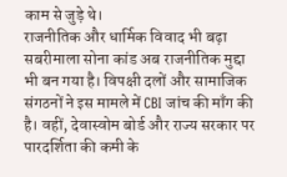काम से जुड़े थे।
राजनीतिक और धार्मिक विवाद भी बढ़ा
सबरीमाला सोना कांड अब राजनीतिक मुद्दा भी बन गया है। विपक्षी दलों और सामाजिक संगठनों ने इस मामले में CBI जांच की माँग की है। वहीं, देवास्वोम बोर्ड और राज्य सरकार पर पारदर्शिता की कमी के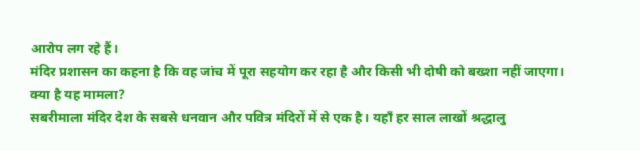आरोप लग रहे हैं।
मंदिर प्रशासन का कहना है कि वह जांच में पूरा सहयोग कर रहा है और किसी भी दोषी को बख्शा नहीं जाएगा।
क्या है यह मामला?
सबरीमाला मंदिर देश के सबसे धनवान और पवित्र मंदिरों में से एक है। यहाँ हर साल लाखों श्रद्धालु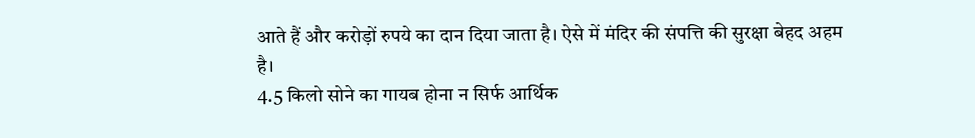आते हैं और करोड़ों रुपये का दान दिया जाता है। ऐसे में मंदिर की संपत्ति की सुरक्षा बेहद अहम है।
4.5 किलो सोने का गायब होना न सिर्फ आर्थिक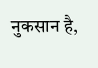नुकसान है,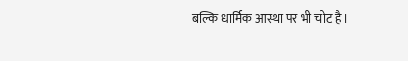बल्कि धार्मिक आस्था पर भी चोट है।